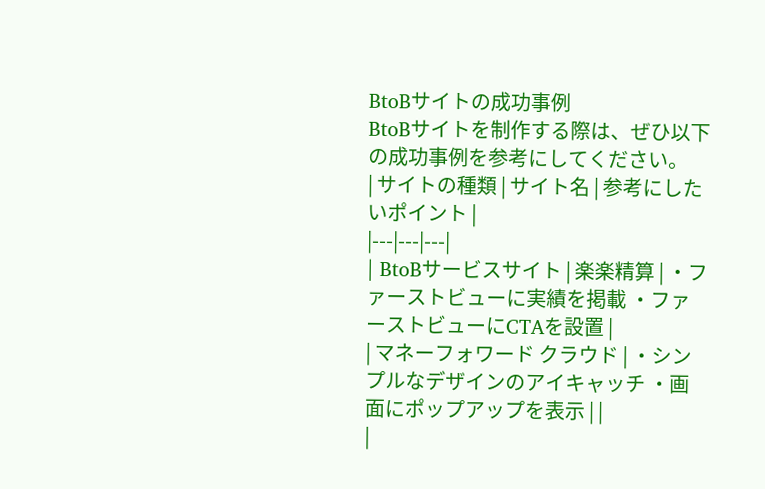BtoBサイトの成功事例
BtoBサイトを制作する際は、ぜひ以下の成功事例を参考にしてください。
| サイトの種類 | サイト名 | 参考にしたいポイント |
|---|---|---|
| BtoBサービスサイト | 楽楽精算 | ・ファーストビューに実績を掲載 ・ファーストビューにCTAを設置 |
| マネーフォワード クラウド | ・シンプルなデザインのアイキャッチ ・画面にポップアップを表示 | |
|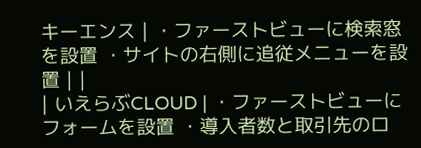キーエンス | ・ファーストビューに検索窓を設置 ・サイトの右側に追従メニューを設置 | |
| いえらぶCLOUD | ・ファーストビューにフォームを設置 ・導入者数と取引先のロ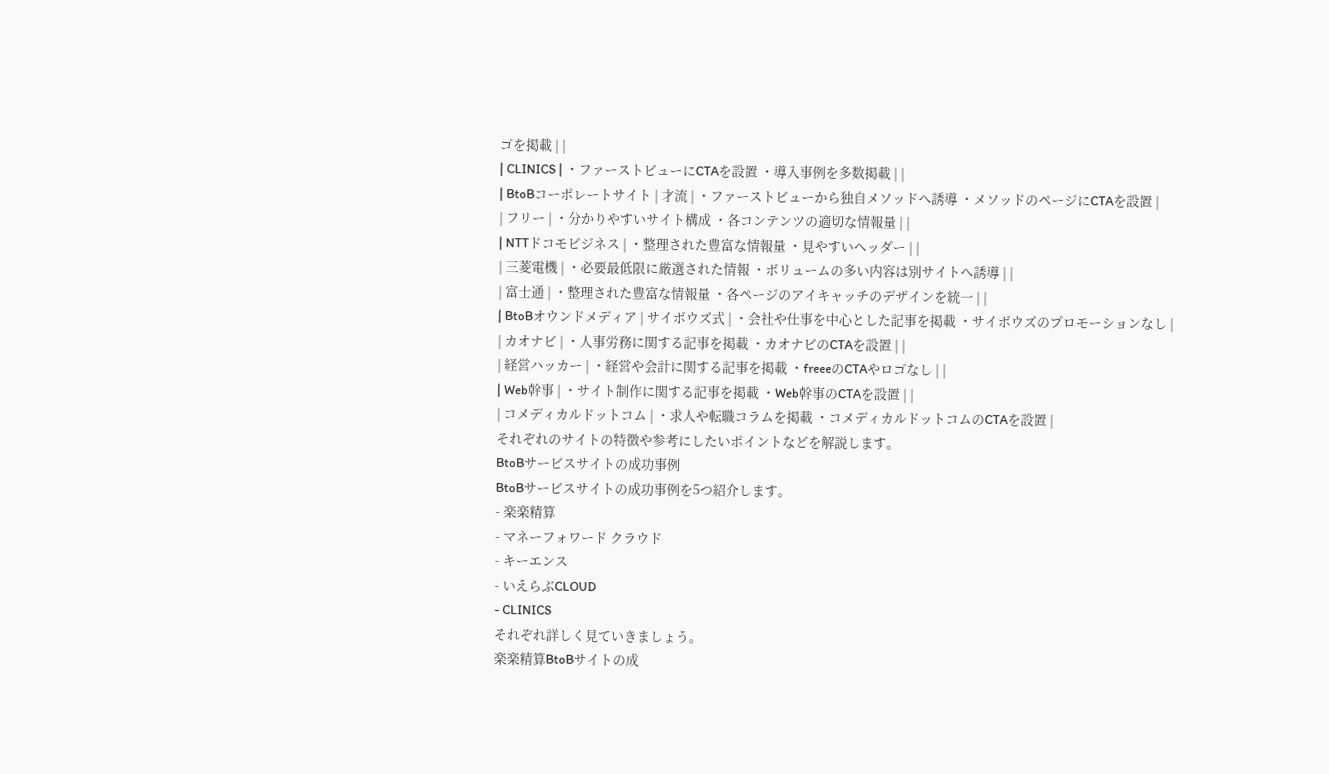ゴを掲載 | |
| CLINICS | ・ファーストビューにCTAを設置 ・導入事例を多数掲載 | |
| BtoBコーポレートサイト | 才流 | ・ファーストビューから独自メソッドへ誘導 ・メソッドのページにCTAを設置 |
| フリー | ・分かりやすいサイト構成 ・各コンテンツの適切な情報量 | |
| NTTドコモビジネス | ・整理された豊富な情報量 ・見やすいヘッダー | |
| 三菱電機 | ・必要最低限に厳選された情報 ・ボリュームの多い内容は別サイトへ誘導 | |
| 富士通 | ・整理された豊富な情報量 ・各ページのアイキャッチのデザインを統一 | |
| BtoBオウンドメディア | サイボウズ式 | ・会社や仕事を中心とした記事を掲載 ・サイボウズのプロモーションなし |
| カオナビ | ・人事労務に関する記事を掲載 ・カオナビのCTAを設置 | |
| 経営ハッカー | ・経営や会計に関する記事を掲載 ・freeeのCTAやロゴなし | |
| Web幹事 | ・サイト制作に関する記事を掲載 ・Web幹事のCTAを設置 | |
| コメディカルドットコム | ・求人や転職コラムを掲載 ・コメディカルドットコムのCTAを設置 |
それぞれのサイトの特徴や参考にしたいポイントなどを解説します。
BtoBサービスサイトの成功事例
BtoBサービスサイトの成功事例を5つ紹介します。
- 楽楽精算
- マネーフォワード クラウド
- キーエンス
- いえらぶCLOUD
- CLINICS
それぞれ詳しく見ていきましょう。
楽楽精算BtoBサイトの成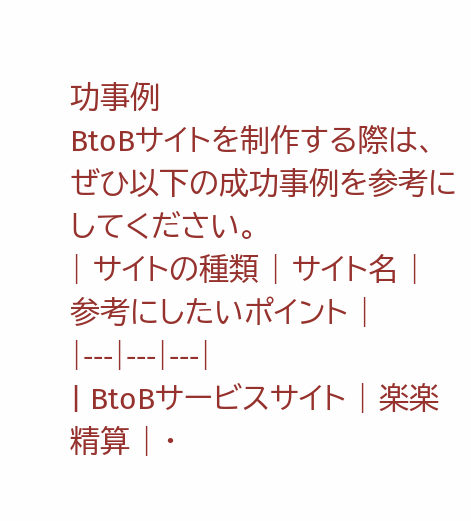功事例
BtoBサイトを制作する際は、ぜひ以下の成功事例を参考にしてください。
| サイトの種類 | サイト名 | 参考にしたいポイント |
|---|---|---|
| BtoBサービスサイト | 楽楽精算 | ・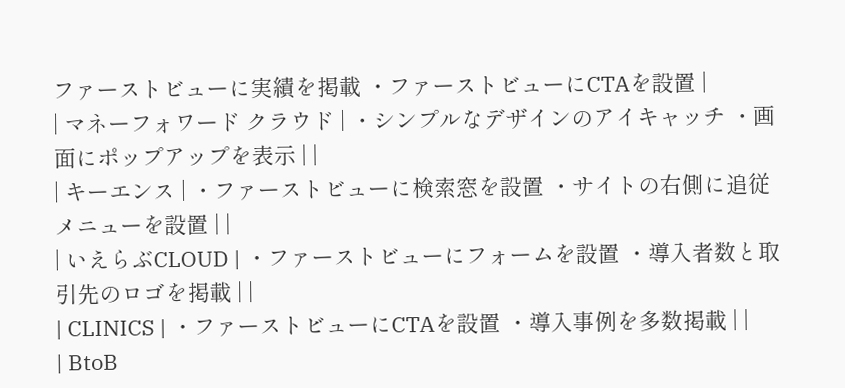ファーストビューに実績を掲載 ・ファーストビューにCTAを設置 |
| マネーフォワード クラウド | ・シンプルなデザインのアイキャッチ ・画面にポップアップを表示 | |
| キーエンス | ・ファーストビューに検索窓を設置 ・サイトの右側に追従メニューを設置 | |
| いえらぶCLOUD | ・ファーストビューにフォームを設置 ・導入者数と取引先のロゴを掲載 | |
| CLINICS | ・ファーストビューにCTAを設置 ・導入事例を多数掲載 | |
| BtoB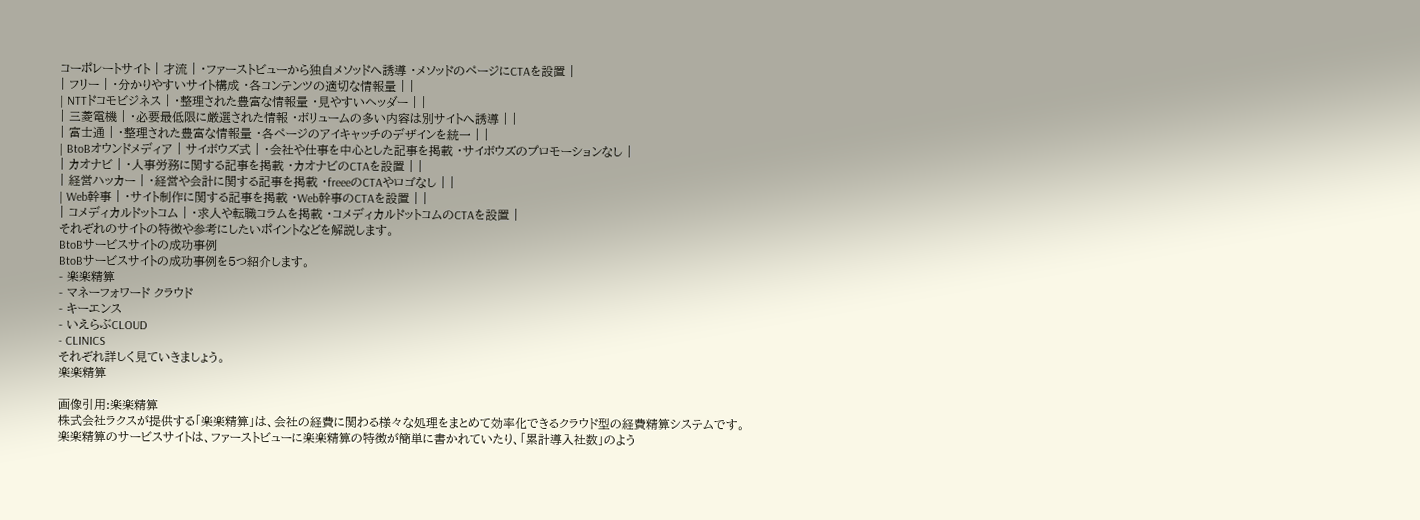コーポレートサイト | 才流 | ・ファーストビューから独自メソッドへ誘導 ・メソッドのページにCTAを設置 |
| フリー | ・分かりやすいサイト構成 ・各コンテンツの適切な情報量 | |
| NTTドコモビジネス | ・整理された豊富な情報量 ・見やすいヘッダー | |
| 三菱電機 | ・必要最低限に厳選された情報 ・ボリュームの多い内容は別サイトへ誘導 | |
| 富士通 | ・整理された豊富な情報量 ・各ページのアイキャッチのデザインを統一 | |
| BtoBオウンドメディア | サイボウズ式 | ・会社や仕事を中心とした記事を掲載 ・サイボウズのプロモーションなし |
| カオナビ | ・人事労務に関する記事を掲載 ・カオナビのCTAを設置 | |
| 経営ハッカー | ・経営や会計に関する記事を掲載 ・freeeのCTAやロゴなし | |
| Web幹事 | ・サイト制作に関する記事を掲載 ・Web幹事のCTAを設置 | |
| コメディカルドットコム | ・求人や転職コラムを掲載 ・コメディカルドットコムのCTAを設置 |
それぞれのサイトの特徴や参考にしたいポイントなどを解説します。
BtoBサービスサイトの成功事例
BtoBサービスサイトの成功事例を5つ紹介します。
- 楽楽精算
- マネーフォワード クラウド
- キーエンス
- いえらぶCLOUD
- CLINICS
それぞれ詳しく見ていきましょう。
楽楽精算

画像引用:楽楽精算
株式会社ラクスが提供する「楽楽精算」は、会社の経費に関わる様々な処理をまとめて効率化できるクラウド型の経費精算システムです。
楽楽精算のサービスサイトは、ファーストビューに楽楽精算の特徴が簡単に書かれていたり、「累計導入社数」のよう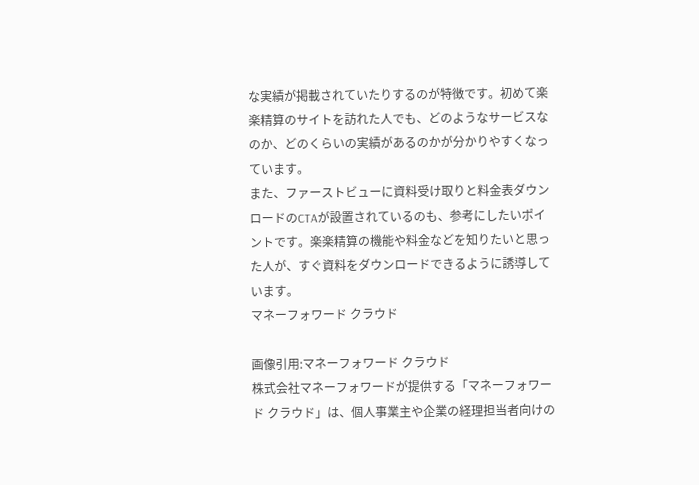な実績が掲載されていたりするのが特徴です。初めて楽楽精算のサイトを訪れた人でも、どのようなサービスなのか、どのくらいの実績があるのかが分かりやすくなっています。
また、ファーストビューに資料受け取りと料金表ダウンロードのCTAが設置されているのも、参考にしたいポイントです。楽楽精算の機能や料金などを知りたいと思った人が、すぐ資料をダウンロードできるように誘導しています。
マネーフォワード クラウド

画像引用:マネーフォワード クラウド
株式会社マネーフォワードが提供する「マネーフォワード クラウド」は、個人事業主や企業の経理担当者向けの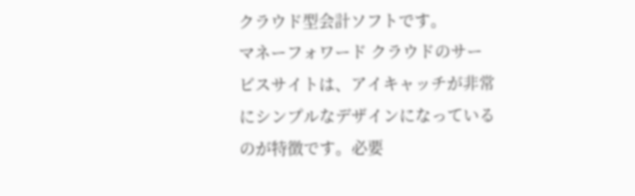クラウド型会計ソフトです。
マネーフォワード クラウドのサービスサイトは、アイキャッチが非常にシンプルなデザインになっているのが特徴です。必要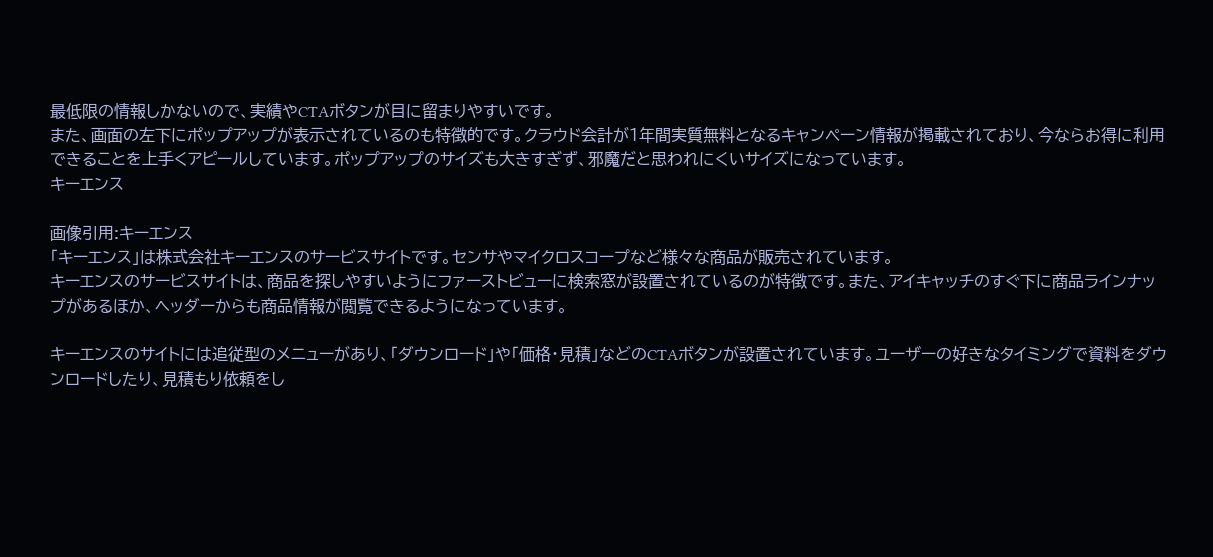最低限の情報しかないので、実績やCTAボタンが目に留まりやすいです。
また、画面の左下にポップアップが表示されているのも特徴的です。クラウド会計が1年間実質無料となるキャンペーン情報が掲載されており、今ならお得に利用できることを上手くアピールしています。ポップアップのサイズも大きすぎず、邪魔だと思われにくいサイズになっています。
キーエンス

画像引用:キーエンス
「キーエンス」は株式会社キーエンスのサービスサイトです。センサやマイクロスコープなど様々な商品が販売されています。
キーエンスのサービスサイトは、商品を探しやすいようにファーストビューに検索窓が設置されているのが特徴です。また、アイキャッチのすぐ下に商品ラインナップがあるほか、ヘッダーからも商品情報が閲覧できるようになっています。

キーエンスのサイトには追従型のメニューがあり、「ダウンロード」や「価格・見積」などのCTAボタンが設置されています。ユーザーの好きなタイミングで資料をダウンロードしたり、見積もり依頼をし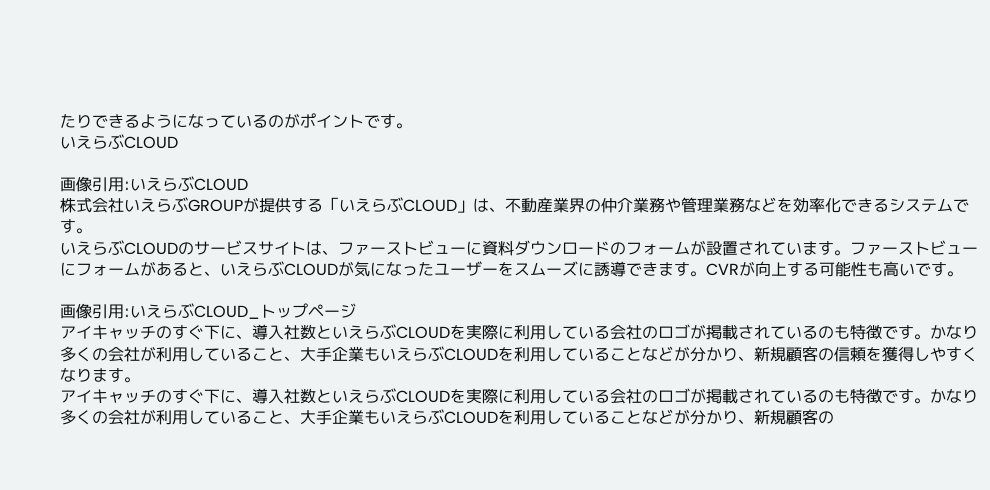たりできるようになっているのがポイントです。
いえらぶCLOUD

画像引用:いえらぶCLOUD
株式会社いえらぶGROUPが提供する「いえらぶCLOUD」は、不動産業界の仲介業務や管理業務などを効率化できるシステムです。
いえらぶCLOUDのサービスサイトは、ファーストビューに資料ダウンロードのフォームが設置されています。ファーストビューにフォームがあると、いえらぶCLOUDが気になったユーザーをスムーズに誘導できます。CVRが向上する可能性も高いです。

画像引用:いえらぶCLOUD_トップページ
アイキャッチのすぐ下に、導入社数といえらぶCLOUDを実際に利用している会社のロゴが掲載されているのも特徴です。かなり多くの会社が利用していること、大手企業もいえらぶCLOUDを利用していることなどが分かり、新規顧客の信頼を獲得しやすくなります。
アイキャッチのすぐ下に、導入社数といえらぶCLOUDを実際に利用している会社のロゴが掲載されているのも特徴です。かなり多くの会社が利用していること、大手企業もいえらぶCLOUDを利用していることなどが分かり、新規顧客の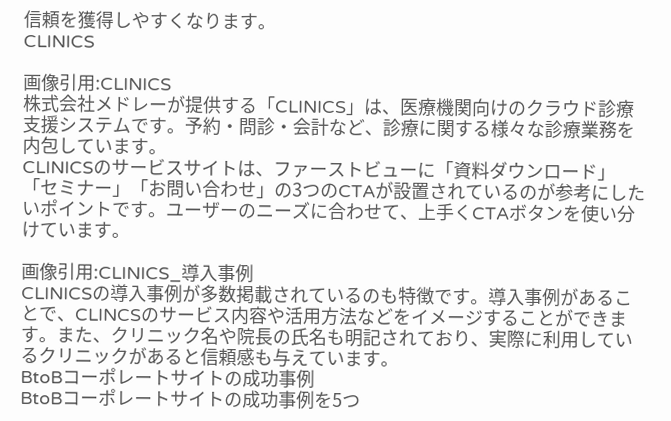信頼を獲得しやすくなります。
CLINICS

画像引用:CLINICS
株式会社メドレーが提供する「CLINICS」は、医療機関向けのクラウド診療支援システムです。予約・問診・会計など、診療に関する様々な診療業務を内包しています。
CLINICSのサービスサイトは、ファーストビューに「資料ダウンロード」「セミナー」「お問い合わせ」の3つのCTAが設置されているのが参考にしたいポイントです。ユーザーのニーズに合わせて、上手くCTAボタンを使い分けています。

画像引用:CLINICS_導入事例
CLINICSの導入事例が多数掲載されているのも特徴です。導入事例があることで、CLINCSのサービス内容や活用方法などをイメージすることができます。また、クリニック名や院長の氏名も明記されており、実際に利用しているクリニックがあると信頼感も与えています。
BtoBコーポレートサイトの成功事例
BtoBコーポレートサイトの成功事例を5つ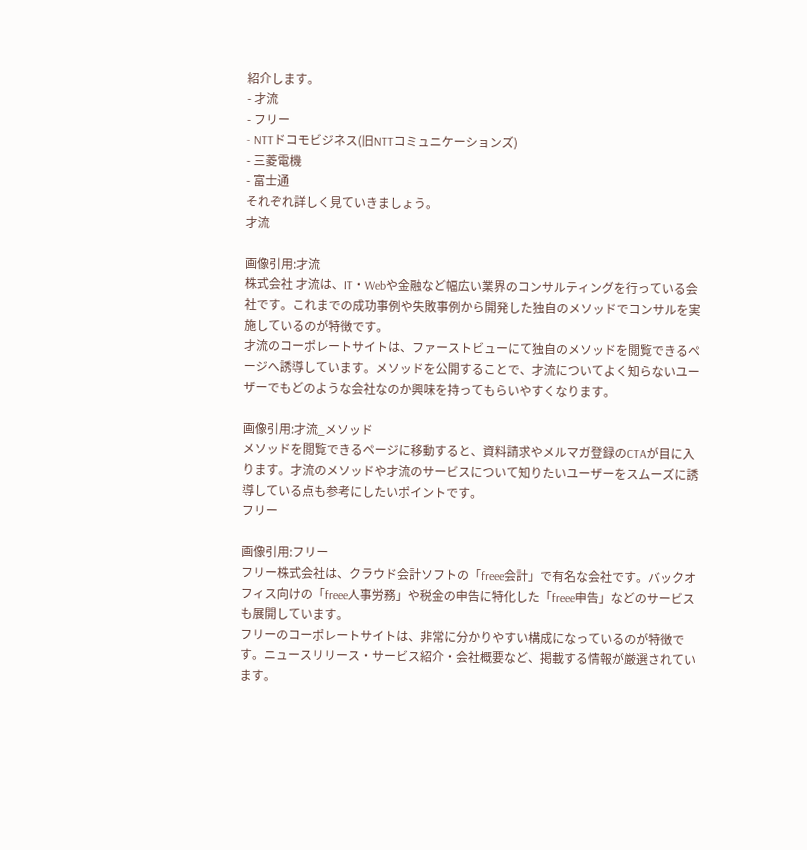紹介します。
- 才流
- フリー
- NTTドコモビジネス(旧NTTコミュニケーションズ)
- 三菱電機
- 富士通
それぞれ詳しく見ていきましょう。
才流

画像引用:才流
株式会社 才流は、IT・Webや金融など幅広い業界のコンサルティングを行っている会社です。これまでの成功事例や失敗事例から開発した独自のメソッドでコンサルを実施しているのが特徴です。
才流のコーポレートサイトは、ファーストビューにて独自のメソッドを閲覧できるページへ誘導しています。メソッドを公開することで、才流についてよく知らないユーザーでもどのような会社なのか興味を持ってもらいやすくなります。

画像引用:才流_メソッド
メソッドを閲覧できるページに移動すると、資料請求やメルマガ登録のCTAが目に入ります。才流のメソッドや才流のサービスについて知りたいユーザーをスムーズに誘導している点も参考にしたいポイントです。
フリー

画像引用:フリー
フリー株式会社は、クラウド会計ソフトの「freee会計」で有名な会社です。バックオフィス向けの「freee人事労務」や税金の申告に特化した「freee申告」などのサービスも展開しています。
フリーのコーポレートサイトは、非常に分かりやすい構成になっているのが特徴です。ニュースリリース・サービス紹介・会社概要など、掲載する情報が厳選されています。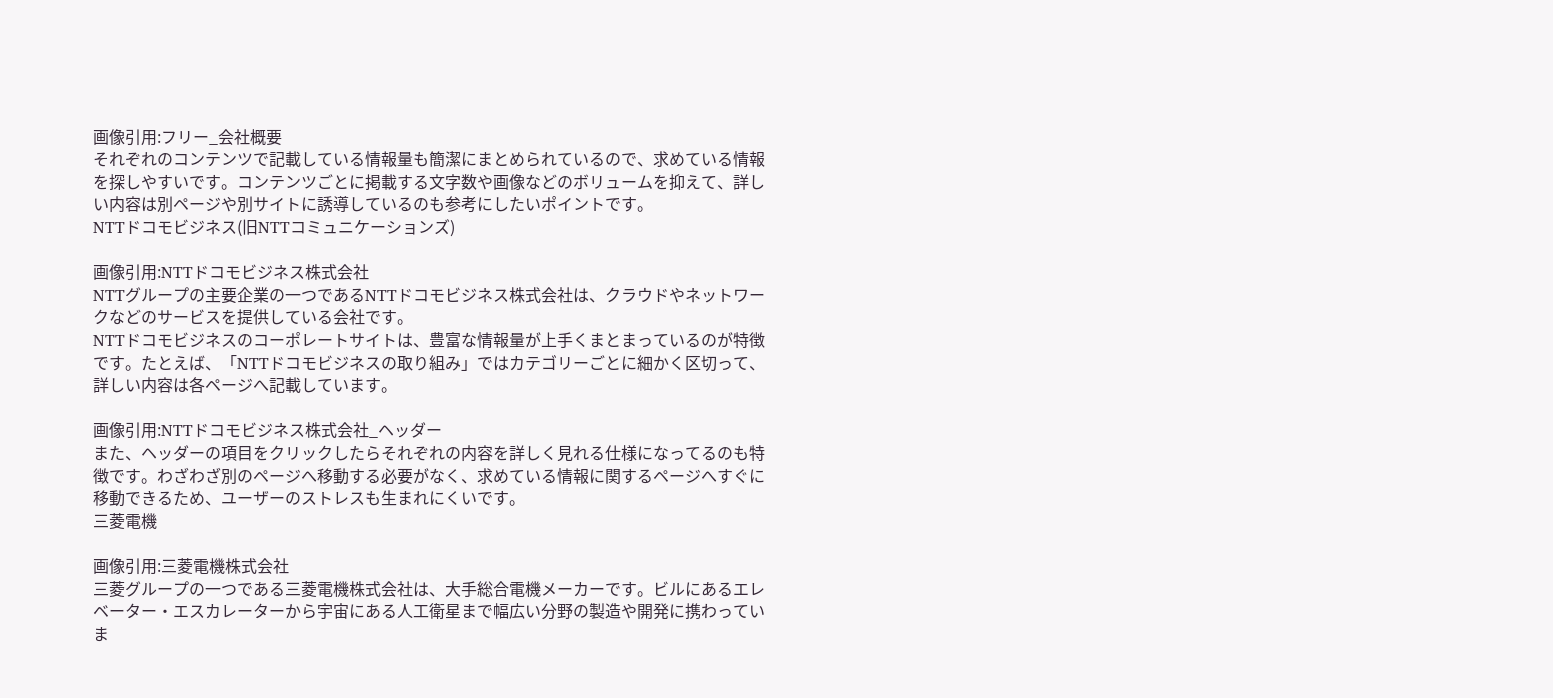画像引用:フリー_会社概要
それぞれのコンテンツで記載している情報量も簡潔にまとめられているので、求めている情報を探しやすいです。コンテンツごとに掲載する文字数や画像などのボリュームを抑えて、詳しい内容は別ページや別サイトに誘導しているのも参考にしたいポイントです。
NTTドコモビジネス(旧NTTコミュニケーションズ)

画像引用:NTTドコモビジネス株式会社
NTTグループの主要企業の一つであるNTTドコモビジネス株式会社は、クラウドやネットワークなどのサービスを提供している会社です。
NTTドコモビジネスのコーポレートサイトは、豊富な情報量が上手くまとまっているのが特徴です。たとえば、「NTTドコモビジネスの取り組み」ではカテゴリーごとに細かく区切って、詳しい内容は各ページへ記載しています。

画像引用:NTTドコモビジネス株式会社_ヘッダー
また、ヘッダーの項目をクリックしたらそれぞれの内容を詳しく見れる仕様になってるのも特徴です。わざわざ別のページへ移動する必要がなく、求めている情報に関するページへすぐに移動できるため、ユーザーのストレスも生まれにくいです。
三菱電機

画像引用:三菱電機株式会社
三菱グループの一つである三菱電機株式会社は、大手総合電機メーカーです。ビルにあるエレベーター・エスカレーターから宇宙にある人工衛星まで幅広い分野の製造や開発に携わっていま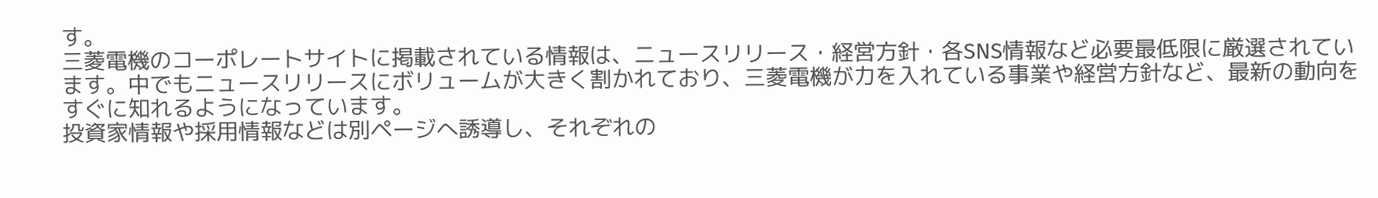す。
三菱電機のコーポレートサイトに掲載されている情報は、ニュースリリース・経営方針・各SNS情報など必要最低限に厳選されています。中でもニュースリリースにボリュームが大きく割かれており、三菱電機が力を入れている事業や経営方針など、最新の動向をすぐに知れるようになっています。
投資家情報や採用情報などは別ページへ誘導し、それぞれの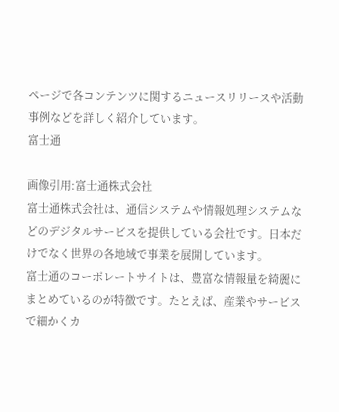ページで各コンテンツに関するニュースリリースや活動事例などを詳しく紹介しています。
富士通

画像引用:富士通株式会社
富士通株式会社は、通信システムや情報処理システムなどのデジタルサービスを提供している会社です。日本だけでなく世界の各地域で事業を展開しています。
富士通のコーポレートサイトは、豊富な情報量を綺麗にまとめているのが特徴です。たとえば、産業やサービスで細かくカ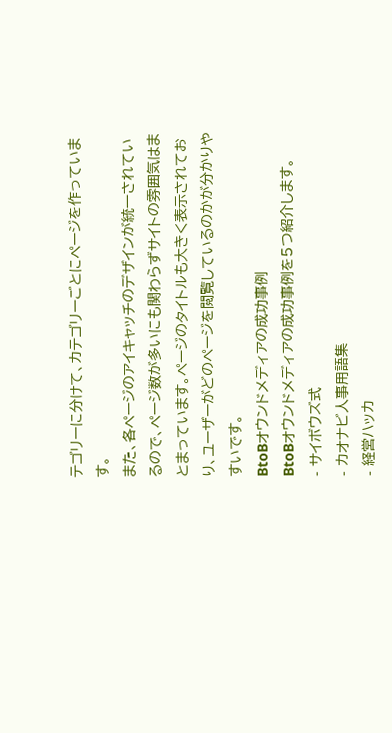テゴリーに分けて、カテゴリーごとにページを作っています。
また、各ページのアイキャッチのデザインが統一されているので、ページ数が多いにも関わらずサイトの雰囲気はまとまっています。ページのタイトルも大きく表示されており、ユーザーがどのページを閲覧しているのかが分かりやすいです。
BtoBオウンドメディアの成功事例
BtoBオウンドメディアの成功事例を5つ紹介します。
- サイボウズ式
- カオナビ人事用語集
- 経営ハッカ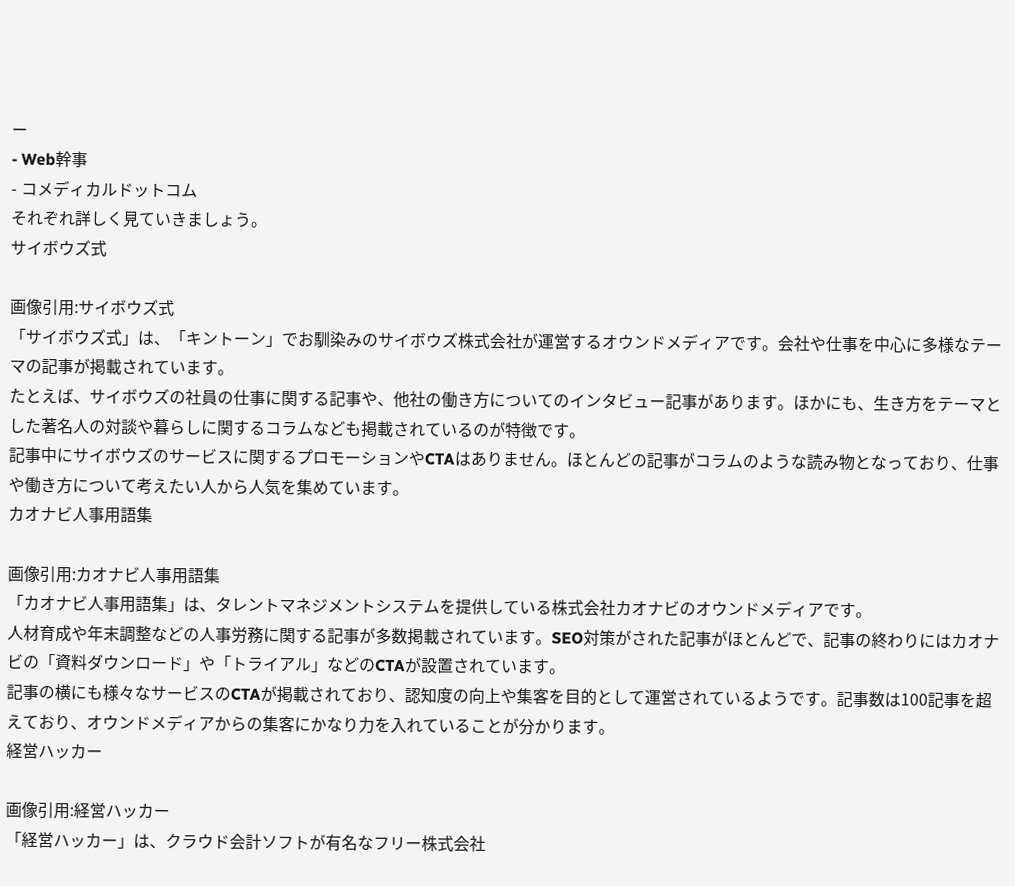ー
- Web幹事
- コメディカルドットコム
それぞれ詳しく見ていきましょう。
サイボウズ式

画像引用:サイボウズ式
「サイボウズ式」は、「キントーン」でお馴染みのサイボウズ株式会社が運営するオウンドメディアです。会社や仕事を中心に多様なテーマの記事が掲載されています。
たとえば、サイボウズの社員の仕事に関する記事や、他社の働き方についてのインタビュー記事があります。ほかにも、生き方をテーマとした著名人の対談や暮らしに関するコラムなども掲載されているのが特徴です。
記事中にサイボウズのサービスに関するプロモーションやCTAはありません。ほとんどの記事がコラムのような読み物となっており、仕事や働き方について考えたい人から人気を集めています。
カオナビ人事用語集

画像引用:カオナビ人事用語集
「カオナビ人事用語集」は、タレントマネジメントシステムを提供している株式会社カオナビのオウンドメディアです。
人材育成や年末調整などの人事労務に関する記事が多数掲載されています。SEO対策がされた記事がほとんどで、記事の終わりにはカオナビの「資料ダウンロード」や「トライアル」などのCTAが設置されています。
記事の横にも様々なサービスのCTAが掲載されており、認知度の向上や集客を目的として運営されているようです。記事数は100記事を超えており、オウンドメディアからの集客にかなり力を入れていることが分かります。
経営ハッカー

画像引用:経営ハッカー
「経営ハッカー」は、クラウド会計ソフトが有名なフリー株式会社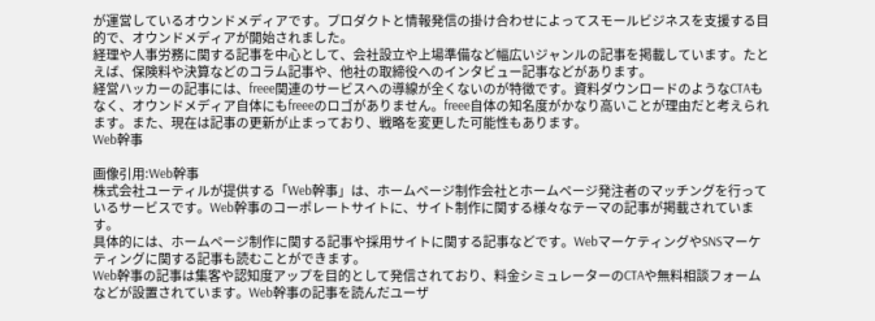が運営しているオウンドメディアです。プロダクトと情報発信の掛け合わせによってスモールビジネスを支援する目的で、オウンドメディアが開始されました。
経理や人事労務に関する記事を中心として、会社設立や上場準備など幅広いジャンルの記事を掲載しています。たとえば、保険料や決算などのコラム記事や、他社の取締役へのインタビュー記事などがあります。
経営ハッカーの記事には、freee関連のサービスへの導線が全くないのが特徴です。資料ダウンロードのようなCTAもなく、オウンドメディア自体にもfreeeのロゴがありません。freee自体の知名度がかなり高いことが理由だと考えられます。また、現在は記事の更新が止まっており、戦略を変更した可能性もあります。
Web幹事

画像引用:Web幹事
株式会社ユーティルが提供する「Web幹事」は、ホームページ制作会社とホームページ発注者のマッチングを行っているサービスです。Web幹事のコーポレートサイトに、サイト制作に関する様々なテーマの記事が掲載されています。
具体的には、ホームページ制作に関する記事や採用サイトに関する記事などです。WebマーケティングやSNSマーケティングに関する記事も読むことができます。
Web幹事の記事は集客や認知度アップを目的として発信されており、料金シミュレーターのCTAや無料相談フォームなどが設置されています。Web幹事の記事を読んだユーザ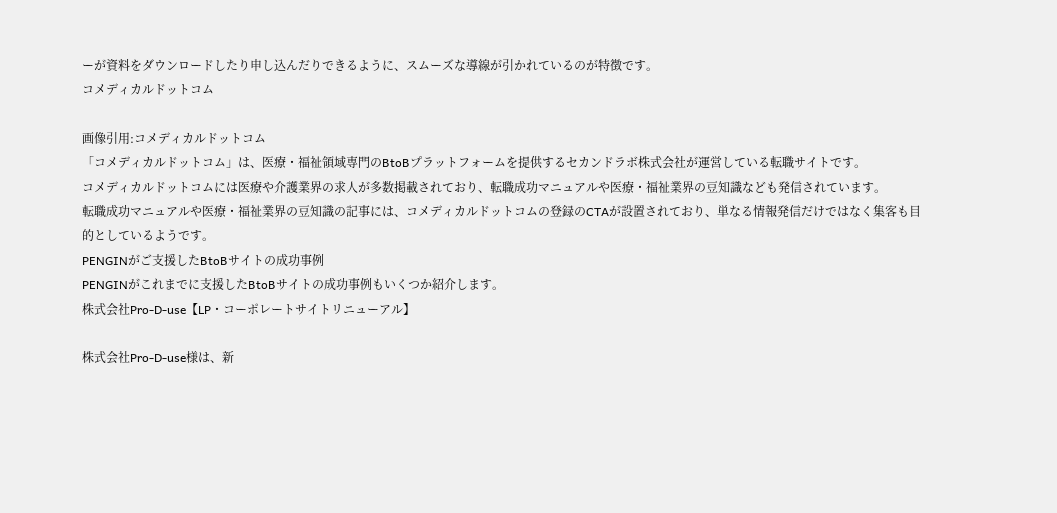ーが資料をダウンロードしたり申し込んだりできるように、スムーズな導線が引かれているのが特徴です。
コメディカルドットコム

画像引用:コメディカルドットコム
「コメディカルドットコム」は、医療・福祉領域専門のBtoBプラットフォームを提供するセカンドラボ株式会社が運営している転職サイトです。
コメディカルドットコムには医療や介護業界の求人が多数掲載されており、転職成功マニュアルや医療・福祉業界の豆知識なども発信されています。
転職成功マニュアルや医療・福祉業界の豆知識の記事には、コメディカルドットコムの登録のCTAが設置されており、単なる情報発信だけではなく集客も目的としているようです。
PENGINがご支援したBtoBサイトの成功事例
PENGINがこれまでに支援したBtoBサイトの成功事例もいくつか紹介します。
株式会社Pro-D-use【LP・コーポレートサイトリニューアル】

株式会社Pro-D-use様は、新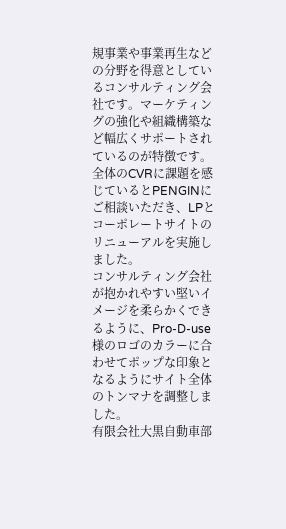規事業や事業再生などの分野を得意としているコンサルティング会社です。マーケティングの強化や組織構築など幅広くサポートされているのが特徴です。
全体のCVRに課題を感じているとPENGINにご相談いただき、LPとコーポレートサイトのリニューアルを実施しました。
コンサルティング会社が抱かれやすい堅いイメージを柔らかくできるように、Pro-D-use様のロゴのカラーに合わせてポップな印象となるようにサイト全体のトンマナを調整しました。
有限会社大黒自動車部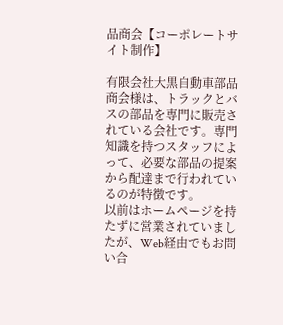品商会【コーポレートサイト制作】

有限会社大黒自動車部品商会様は、トラックとバスの部品を専門に販売されている会社です。専門知識を持つスタッフによって、必要な部品の提案から配達まで行われているのが特徴です。
以前はホームページを持たずに営業されていましたが、Web経由でもお問い合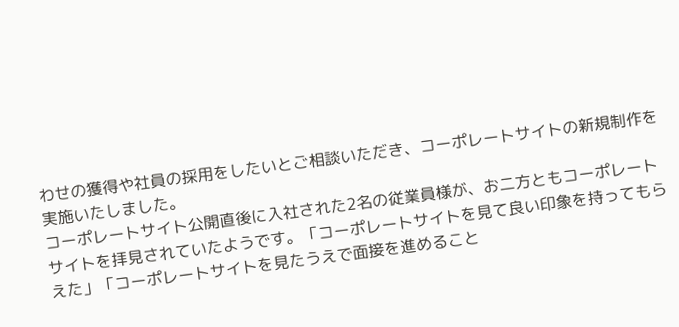わせの獲得や社員の採用をしたいとご相談いただき、コーポレートサイトの新規制作を実施いたしました。
コーポレートサイト公開直後に入社された2名の従業員様が、お二方ともコーポレートサイトを拝見されていたようです。「コーポレートサイトを見て良い印象を持ってもらえた」「コーポレートサイトを見たうえで面接を進めること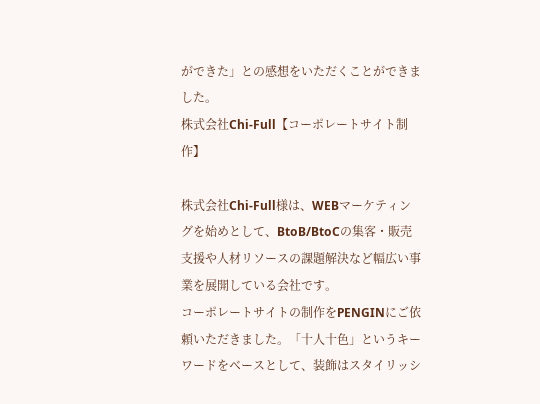ができた」との感想をいただくことができました。
株式会社Chi-Full【コーポレートサイト制作】

株式会社Chi-Full様は、WEBマーケティングを始めとして、BtoB/BtoCの集客・販売支援や人材リソースの課題解決など幅広い事業を展開している会社です。
コーポレートサイトの制作をPENGINにご依頼いただきました。「十人十色」というキーワードをベースとして、装飾はスタイリッシ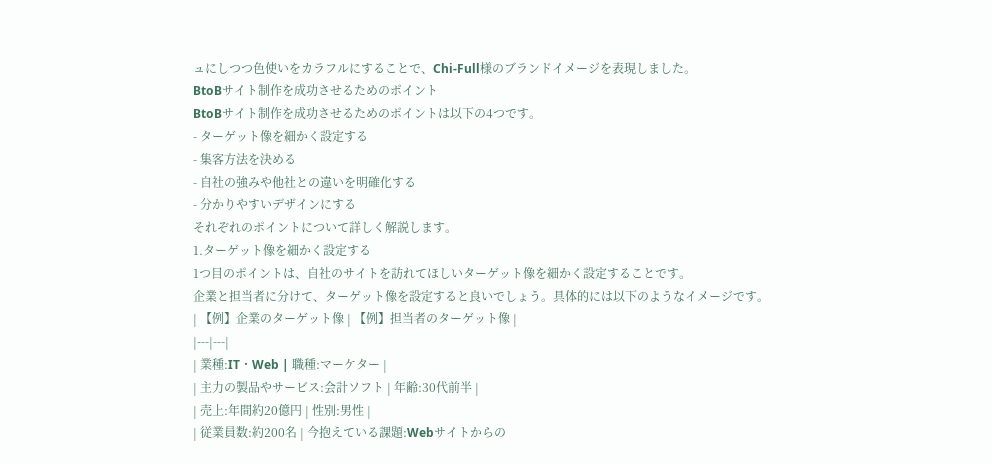ュにしつつ色使いをカラフルにすることで、Chi-Full様のブランドイメージを表現しました。
BtoBサイト制作を成功させるためのポイント
BtoBサイト制作を成功させるためのポイントは以下の4つです。
- ターゲット像を細かく設定する
- 集客方法を決める
- 自社の強みや他社との違いを明確化する
- 分かりやすいデザインにする
それぞれのポイントについて詳しく解説します。
1.ターゲット像を細かく設定する
1つ目のポイントは、自社のサイトを訪れてほしいターゲット像を細かく設定することです。
企業と担当者に分けて、ターゲット像を設定すると良いでしょう。具体的には以下のようなイメージです。
| 【例】企業のターゲット像 | 【例】担当者のターゲット像 |
|---|---|
| 業種:IT・Web | 職種:マーケター |
| 主力の製品やサービス:会計ソフト | 年齢:30代前半 |
| 売上:年間約20億円 | 性別:男性 |
| 従業員数:約200名 | 今抱えている課題:Webサイトからの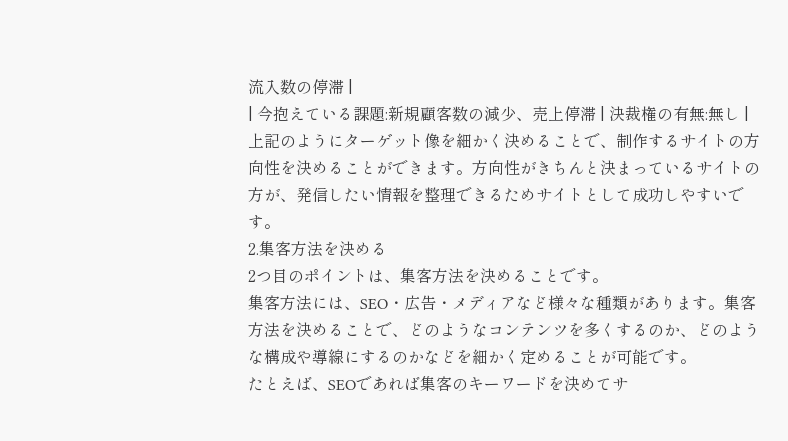流入数の停滞 |
| 今抱えている課題:新規顧客数の減少、売上停滞 | 決裁権の有無:無し |
上記のようにターゲット像を細かく決めることで、制作するサイトの方向性を決めることができます。方向性がきちんと決まっているサイトの方が、発信したい情報を整理できるためサイトとして成功しやすいです。
2.集客方法を決める
2つ目のポイントは、集客方法を決めることです。
集客方法には、SEO・広告・メディアなど様々な種類があります。集客方法を決めることで、どのようなコンテンツを多くするのか、どのような構成や導線にするのかなどを細かく定めることが可能です。
たとえば、SEOであれば集客のキーワードを決めてサ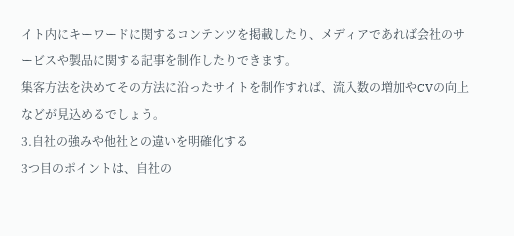イト内にキーワードに関するコンテンツを掲載したり、メディアであれば会社のサービスや製品に関する記事を制作したりできます。
集客方法を決めてその方法に沿ったサイトを制作すれば、流入数の増加やCVの向上などが見込めるでしょう。
3.自社の強みや他社との違いを明確化する
3つ目のポイントは、自社の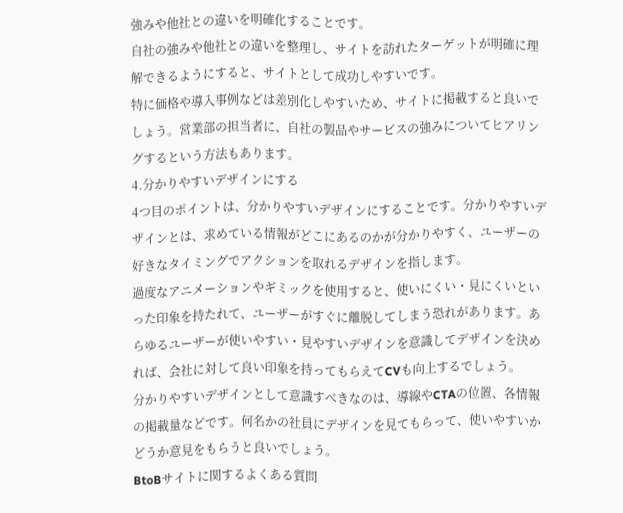強みや他社との違いを明確化することです。
自社の強みや他社との違いを整理し、サイトを訪れたターゲットが明確に理解できるようにすると、サイトとして成功しやすいです。
特に価格や導入事例などは差別化しやすいため、サイトに掲載すると良いでしょう。営業部の担当者に、自社の製品やサービスの強みについてヒアリングするという方法もあります。
4.分かりやすいデザインにする
4つ目のポイントは、分かりやすいデザインにすることです。分かりやすいデザインとは、求めている情報がどこにあるのかが分かりやすく、ユーザーの好きなタイミングでアクションを取れるデザインを指します。
過度なアニメーションやギミックを使用すると、使いにくい・見にくいといった印象を持たれて、ユーザーがすぐに離脱してしまう恐れがあります。あらゆるユーザーが使いやすい・見やすいデザインを意識してデザインを決めれば、会社に対して良い印象を持ってもらえてCVも向上するでしょう。
分かりやすいデザインとして意識すべきなのは、導線やCTAの位置、各情報の掲載量などです。何名かの社員にデザインを見てもらって、使いやすいかどうか意見をもらうと良いでしょう。
BtoBサイトに関するよくある質問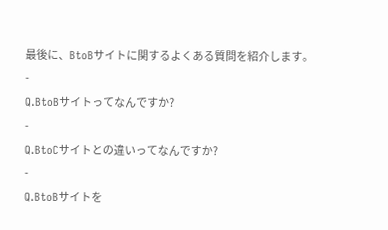最後に、BtoBサイトに関するよくある質問を紹介します。
-
Q.BtoBサイトってなんですか?
-
Q.BtoCサイトとの違いってなんですか?
-
Q.BtoBサイトを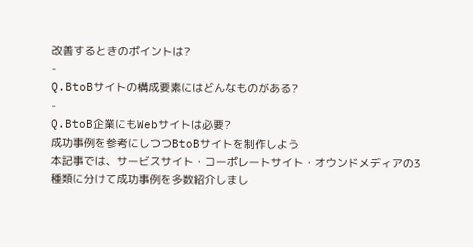改善するときのポイントは?
-
Q.BtoBサイトの構成要素にはどんなものがある?
-
Q.BtoB企業にもWebサイトは必要?
成功事例を参考にしつつBtoBサイトを制作しよう
本記事では、サービスサイト・コーポレートサイト・オウンドメディアの3種類に分けて成功事例を多数紹介しまし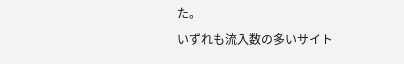た。
いずれも流入数の多いサイト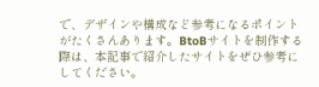で、デザインや構成など参考になるポイントがたくさんあります。BtoBサイトを制作する際は、本記事で紹介したサイトをぜひ参考にしてください。